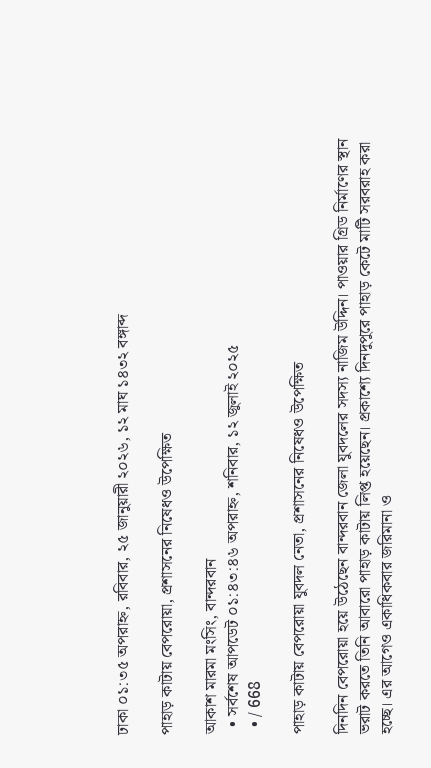ঢাকা ০১:৩৫ অপরাহ্ন, রবিবার, ২৫ জানুয়ারী ২০২৬, ১২ মাঘ ১৪৩২ বঙ্গাব্দ

পাহাড় কাটায় বেপরোয়া, প্রশাসনের নিষেধও উপেক্ষিত

আকাশ মারমা মংসিং, বান্দরবান
  • সর্বশেষ আপডেট ০১:৪৩:৪৬ অপরাহ্ন, শনিবার, ১২ জুলাই ২০২৫
  • / 668

পাহাড় কাটায় বেপরোয়া যুবদল নেতা, প্রশাসনের নিষেধও উপেক্ষিত

দিনদিন বেপরোয়া হয়ে উঠেছেন বান্দরবান জেলা যুবদলের সদস্য নাজিম উদ্দিন। পাওয়ার গ্রিড নির্মাণের স্থান ভরাট করতে তিনি আবারো পাহাড় কাটায় লিপ্ত হয়েছেন। প্রকাশ্যে দিনদুপুরে পাহাড় কেটে মাটি সরবরাহ করা হচ্ছে। এর আগেও একাধিকবার জরিমানা ও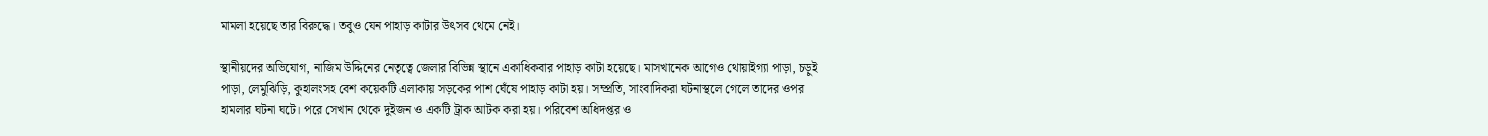মামলা হয়েছে তার বিরুদ্ধে। তবুও যেন পাহাড় কাটার উৎসব থেমে নেই।

স্থানীয়দের অভিযোগ, নাজিম উদ্দিনের নেতৃত্বে জেলার বিভিন্ন স্থানে একাধিকবার পাহাড় কাটা হয়েছে। মাসখানেক আগেও থোয়াইগ্যা পাড়া, চড়ুই পাড়া, লেমুঝিড়ি, কুহালংসহ বেশ কয়েকটি এলাকায় সড়কের পাশ ঘেঁষে পাহাড় কাটা হয়। সম্প্রতি, সাংবাদিকরা ঘটনাস্থলে গেলে তাদের ওপর হামলার ঘটনা ঘটে। পরে সেখান থেকে দুইজন ও একটি ট্রাক আটক করা হয়। পরিবেশ অধিদপ্তর ও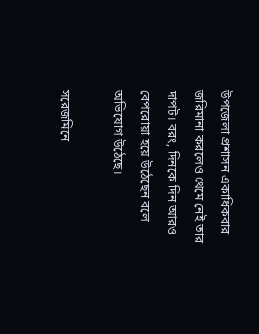উপজেলা প্রশাসন একাধিকবার জরিমানা করলেও থেমে নেই তার দাপট। বরং, দিনকে দিন আরও বেপরোয়া হয়ে উঠেছেন বলে অভিযোগ উঠেছে।

সরেজমিনে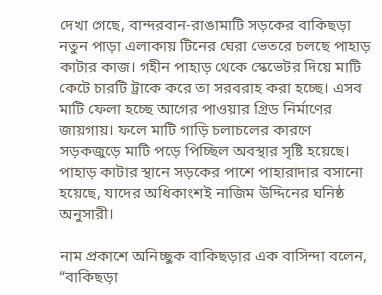দেখা গেছে, বান্দরবান-রাঙামাটি সড়কের বাকিছড়া নতুন পাড়া এলাকায় টিনের ঘেরা ভেতরে চলছে পাহাড় কাটার কাজ। গহীন পাহাড় থেকে স্কেভেটর দিয়ে মাটি কেটে চারটি ট্রাকে করে তা সরবরাহ করা হচ্ছে। এসব মাটি ফেলা হচ্ছে আগের পাওয়ার গ্রিড নির্মাণের জায়গায়। ফলে মাটি গাড়ি চলাচলের কারণে সড়কজুড়ে মাটি পড়ে পিচ্ছিল অবস্থার সৃষ্টি হয়েছে। পাহাড় কাটার স্থানে সড়কের পাশে পাহারাদার বসানো হয়েছে, যাদের অধিকাংশই নাজিম উদ্দিনের ঘনিষ্ঠ অনুসারী।

নাম প্রকাশে অনিচ্ছুক বাকিছড়ার এক বাসিন্দা বলেন, “বাকিছড়া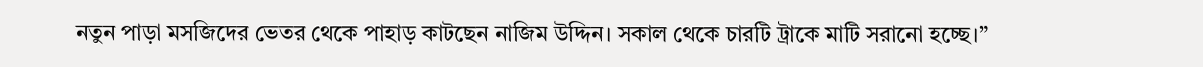নতুন পাড়া মসজিদের ভেতর থেকে পাহাড় কাটছেন নাজিম উদ্দিন। সকাল থেকে চারটি ট্রাকে মাটি সরানো হচ্ছে।”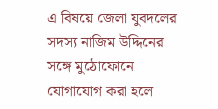এ বিষয়ে জেলা যুবদলের সদস্য নাজিম উদ্দিনের সঙ্গে মুঠোফোনে যোগাযোগ করা হলে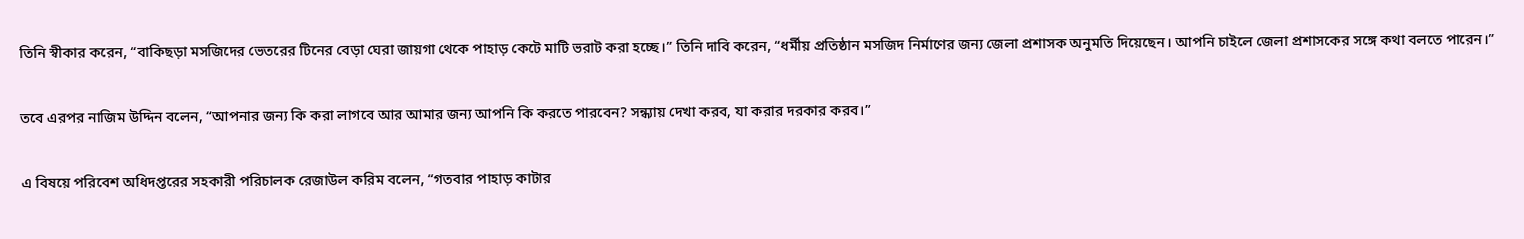তিনি স্বীকার করেন, “বাকিছড়া মসজিদের ভেতরের টিনের বেড়া ঘেরা জায়গা থেকে পাহাড় কেটে মাটি ভরাট করা হচ্ছে।” তিনি দাবি করেন, “ধর্মীয় প্রতিষ্ঠান মসজিদ নির্মাণের জন্য জেলা প্রশাসক অনুমতি দিয়েছেন। আপনি চাইলে জেলা প্রশাসকের সঙ্গে কথা বলতে পারেন।”

তবে এরপর নাজিম উদ্দিন বলেন, “আপনার জন্য কি করা লাগবে আর আমার জন্য আপনি কি করতে পারবেন? সন্ধ্যায় দেখা করব, যা করার দরকার করব।”

এ বিষয়ে পরিবেশ অধিদপ্তরের সহকারী পরিচালক রেজাউল করিম বলেন, “গতবার পাহাড় কাটার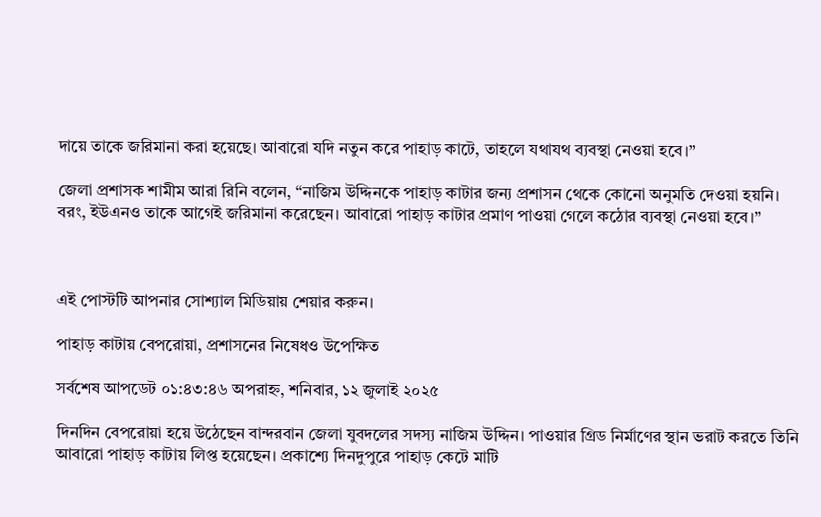দায়ে তাকে জরিমানা করা হয়েছে। আবারো যদি নতুন করে পাহাড় কাটে, তাহলে যথাযথ ব্যবস্থা নেওয়া হবে।”

জেলা প্রশাসক শামীম আরা রিনি বলেন, “নাজিম উদ্দিনকে পাহাড় কাটার জন্য প্রশাসন থেকে কোনো অনুমতি দেওয়া হয়নি। বরং, ইউএনও তাকে আগেই জরিমানা করেছেন। আবারো পাহাড় কাটার প্রমাণ পাওয়া গেলে কঠোর ব্যবস্থা নেওয়া হবে।”



এই পোস্টটি আপনার সোশ্যাল মিডিয়ায় শেয়ার করুন।

পাহাড় কাটায় বেপরোয়া, প্রশাসনের নিষেধও উপেক্ষিত

সর্বশেষ আপডেট ০১:৪৩:৪৬ অপরাহ্ন, শনিবার, ১২ জুলাই ২০২৫

দিনদিন বেপরোয়া হয়ে উঠেছেন বান্দরবান জেলা যুবদলের সদস্য নাজিম উদ্দিন। পাওয়ার গ্রিড নির্মাণের স্থান ভরাট করতে তিনি আবারো পাহাড় কাটায় লিপ্ত হয়েছেন। প্রকাশ্যে দিনদুপুরে পাহাড় কেটে মাটি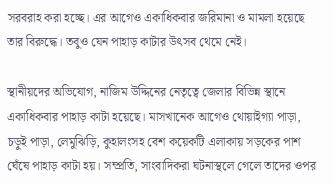সরবরাহ করা হচ্ছে। এর আগেও একাধিকবার জরিমানা ও মামলা হয়েছে তার বিরুদ্ধে। তবুও যেন পাহাড় কাটার উৎসব থেমে নেই।

স্থানীয়দের অভিযোগ, নাজিম উদ্দিনের নেতৃত্বে জেলার বিভিন্ন স্থানে একাধিকবার পাহাড় কাটা হয়েছে। মাসখানেক আগেও থোয়াইগ্যা পাড়া, চড়ুই পাড়া, লেমুঝিড়ি, কুহালংসহ বেশ কয়েকটি এলাকায় সড়কের পাশ ঘেঁষে পাহাড় কাটা হয়। সম্প্রতি, সাংবাদিকরা ঘটনাস্থলে গেলে তাদের ওপর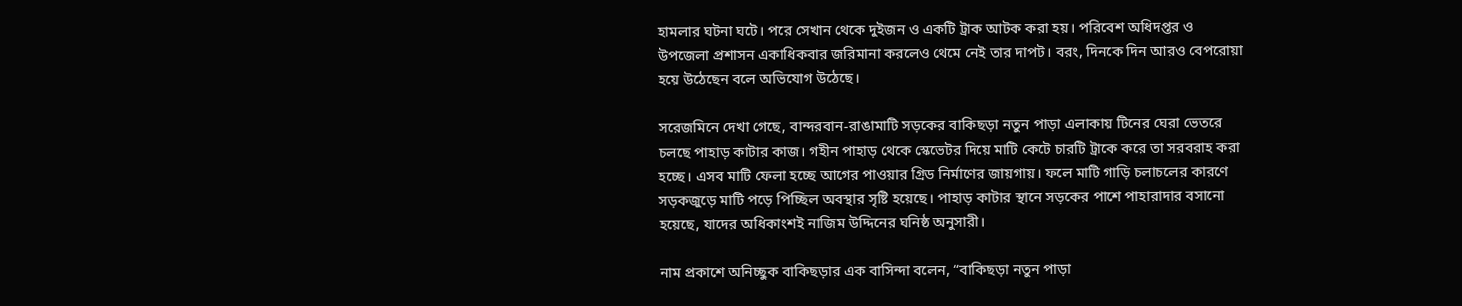হামলার ঘটনা ঘটে। পরে সেখান থেকে দুইজন ও একটি ট্রাক আটক করা হয়। পরিবেশ অধিদপ্তর ও উপজেলা প্রশাসন একাধিকবার জরিমানা করলেও থেমে নেই তার দাপট। বরং, দিনকে দিন আরও বেপরোয়া হয়ে উঠেছেন বলে অভিযোগ উঠেছে।

সরেজমিনে দেখা গেছে, বান্দরবান-রাঙামাটি সড়কের বাকিছড়া নতুন পাড়া এলাকায় টিনের ঘেরা ভেতরে চলছে পাহাড় কাটার কাজ। গহীন পাহাড় থেকে স্কেভেটর দিয়ে মাটি কেটে চারটি ট্রাকে করে তা সরবরাহ করা হচ্ছে। এসব মাটি ফেলা হচ্ছে আগের পাওয়ার গ্রিড নির্মাণের জায়গায়। ফলে মাটি গাড়ি চলাচলের কারণে সড়কজুড়ে মাটি পড়ে পিচ্ছিল অবস্থার সৃষ্টি হয়েছে। পাহাড় কাটার স্থানে সড়কের পাশে পাহারাদার বসানো হয়েছে, যাদের অধিকাংশই নাজিম উদ্দিনের ঘনিষ্ঠ অনুসারী।

নাম প্রকাশে অনিচ্ছুক বাকিছড়ার এক বাসিন্দা বলেন, “বাকিছড়া নতুন পাড়া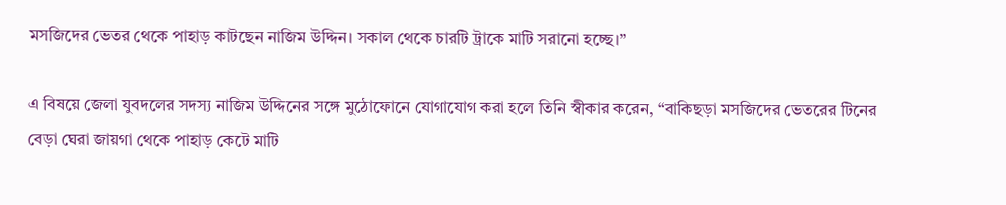মসজিদের ভেতর থেকে পাহাড় কাটছেন নাজিম উদ্দিন। সকাল থেকে চারটি ট্রাকে মাটি সরানো হচ্ছে।”

এ বিষয়ে জেলা যুবদলের সদস্য নাজিম উদ্দিনের সঙ্গে মুঠোফোনে যোগাযোগ করা হলে তিনি স্বীকার করেন, “বাকিছড়া মসজিদের ভেতরের টিনের বেড়া ঘেরা জায়গা থেকে পাহাড় কেটে মাটি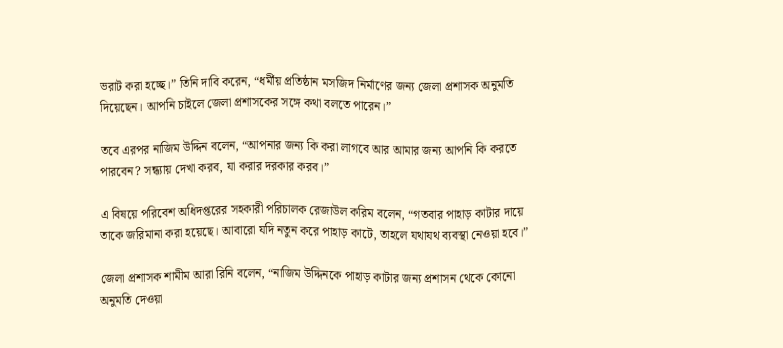ভরাট করা হচ্ছে।” তিনি দাবি করেন, “ধর্মীয় প্রতিষ্ঠান মসজিদ নির্মাণের জন্য জেলা প্রশাসক অনুমতি দিয়েছেন। আপনি চাইলে জেলা প্রশাসকের সঙ্গে কথা বলতে পারেন।”

তবে এরপর নাজিম উদ্দিন বলেন, “আপনার জন্য কি করা লাগবে আর আমার জন্য আপনি কি করতে পারবেন? সন্ধ্যায় দেখা করব, যা করার দরকার করব।”

এ বিষয়ে পরিবেশ অধিদপ্তরের সহকারী পরিচালক রেজাউল করিম বলেন, “গতবার পাহাড় কাটার দায়ে তাকে জরিমানা করা হয়েছে। আবারো যদি নতুন করে পাহাড় কাটে, তাহলে যথাযথ ব্যবস্থা নেওয়া হবে।”

জেলা প্রশাসক শামীম আরা রিনি বলেন, “নাজিম উদ্দিনকে পাহাড় কাটার জন্য প্রশাসন থেকে কোনো অনুমতি দেওয়া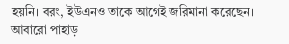হয়নি। বরং, ইউএনও তাকে আগেই জরিমানা করেছেন। আবারো পাহাড়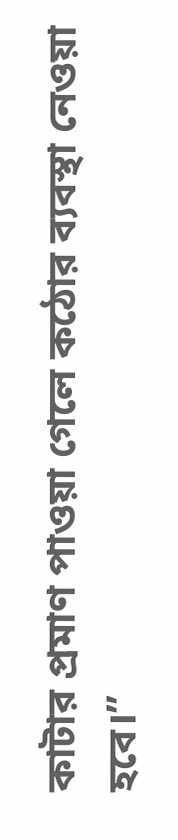কাটার প্রমাণ পাওয়া গেলে কঠোর ব্যবস্থা নেওয়া হবে।”